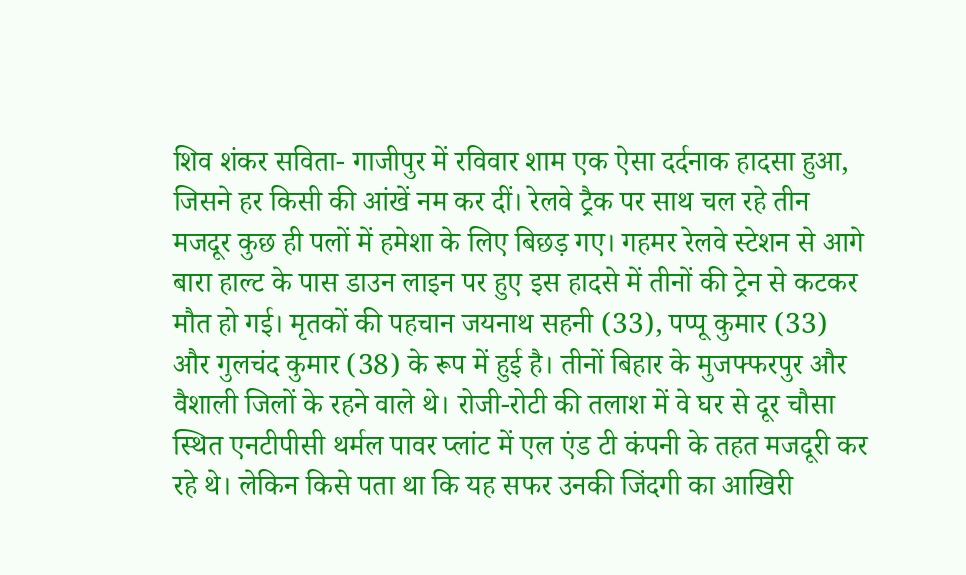शिव शंकर सविता- गाजीपुर में रविवार शाम एक ऐसा दर्दनाक हादसा हुआ, जिसने हर किसी की आंखें नम कर दीं। रेलवे ट्रैक पर साथ चल रहे तीन मजदूर कुछ ही पलों में हमेशा के लिए बिछड़ गए। गहमर रेलवे स्टेशन से आगे बारा हाल्ट के पास डाउन लाइन पर हुए इस हादसे में तीनों की ट्रेन से कटकर मौत हो गई। मृतकों की पहचान जयनाथ सहनी (33), पप्पू कुमार (33) और गुलचंद कुमार (38) के रूप में हुई है। तीनों बिहार के मुजफ्फरपुर और वैशाली जिलों के रहने वाले थे। रोजी-रोटी की तलाश में वे घर से दूर चौसा स्थित एनटीपीसी थर्मल पावर प्लांट में एल एंड टी कंपनी के तहत मजदूरी कर रहे थे। लेकिन किसे पता था कि यह सफर उनकी जिंदगी का आखिरी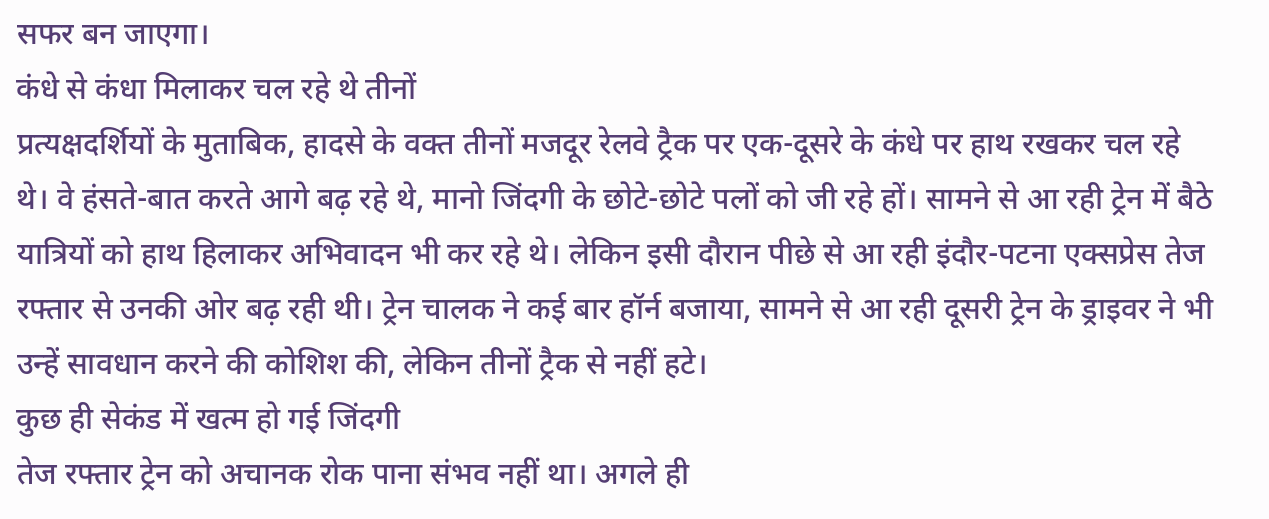सफर बन जाएगा।
कंधे से कंधा मिलाकर चल रहे थे तीनों
प्रत्यक्षदर्शियों के मुताबिक, हादसे के वक्त तीनों मजदूर रेलवे ट्रैक पर एक-दूसरे के कंधे पर हाथ रखकर चल रहे थे। वे हंसते-बात करते आगे बढ़ रहे थे, मानो जिंदगी के छोटे-छोटे पलों को जी रहे हों। सामने से आ रही ट्रेन में बैठे यात्रियों को हाथ हिलाकर अभिवादन भी कर रहे थे। लेकिन इसी दौरान पीछे से आ रही इंदौर-पटना एक्सप्रेस तेज रफ्तार से उनकी ओर बढ़ रही थी। ट्रेन चालक ने कई बार हॉर्न बजाया, सामने से आ रही दूसरी ट्रेन के ड्राइवर ने भी उन्हें सावधान करने की कोशिश की, लेकिन तीनों ट्रैक से नहीं हटे।
कुछ ही सेकंड में खत्म हो गई जिंदगी
तेज रफ्तार ट्रेन को अचानक रोक पाना संभव नहीं था। अगले ही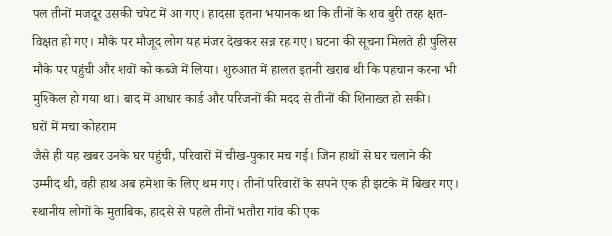पल तीनों मजदूर उसकी चपेट में आ गए। हादसा इतना भयानक था कि तीनों के शव बुरी तरह क्षत-विक्षत हो गए। मौके पर मौजूद लोग यह मंजर देखकर सन्न रह गए। घटना की सूचना मिलते ही पुलिस मौके पर पहुंची और शवों को कब्जे में लिया। शुरुआत में हालत इतनी खराब थी कि पहचान करना भी मुश्किल हो गया था। बाद में आधार कार्ड और परिजनों की मदद से तीनों की शिनाख्त हो सकी।
घरों में मचा कोहराम
जैसे ही यह खबर उनके घर पहुंची, परिवारों में चीख-पुकार मच गई। जिन हाथों से घर चलाने की उम्मीद थी, वही हाथ अब हमेशा के लिए थम गए। तीनों परिवारों के सपने एक ही झटके में बिखर गए। स्थानीय लोगों के मुताबिक, हादसे से पहले तीनों भतौरा गांव की एक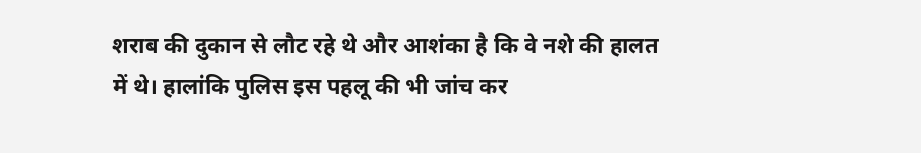शराब की दुकान से लौट रहे थे और आशंका है कि वे नशे की हालत में थे। हालांकि पुलिस इस पहलू की भी जांच कर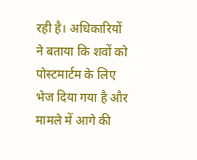रही है। अधिकारियों ने बताया कि शवों को पोस्टमार्टम के लिए भेज दिया गया है और मामले में आगे की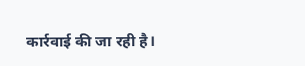कार्रवाई की जा रही है।